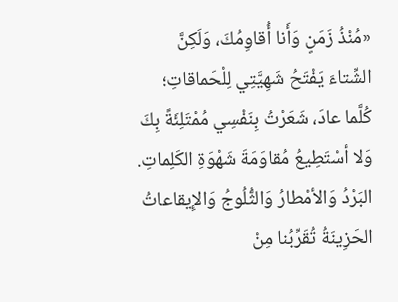«مُنْذُ زَمَنٍ وَأَنا أُقاوِمُكَ، وَلَكِنَّ الشِّتاءَ يَفْتَحُ شَهِيَّتِي لِلْحَماقاتِ؛ كُلَّما عادَ، شَعَرْتُ بِنَفْسِي مُمْتَلِئَةً بِكَ وَلا أسْتَطِيعُ مُقاوَمَةَ شَهْوَةِ الكَلِماتِ. البَرْدُ وَالأمْطارُ وَالثُّلُوجُ وَالإِيقاعاتُ الحَزِينَةُ تُقَرِّبُنا مِنْ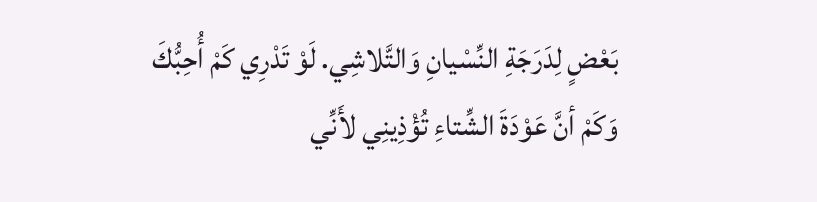بَعْضٍ لِدَرَجَةِ النِّسْيانِ وَالتَّلاشِي. لَوْ تَدْرِي كَمْ أُحِبُّكَ وَكَمْ أنَّ عَوْدَةَ الشِّتاءِ تُؤْذِينِي لأَنِّي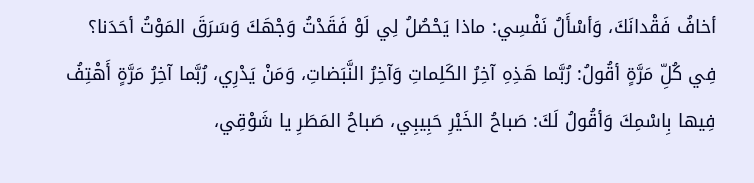أخافُ فَقْدانَكَ، وَأسْأَلُ نَفْسِي: ماذا يَحْصُلُ لِي لَوْ فَقَدْتُ وَجْهَكَ وَسَرَقَ المَوْتُ أحَدَنا؟ فِي كُلِّ مَرَّةٍ أقُولُ: رُبَّما هَذِهِ آخِرُ الكَلِماتِ وَآخِرُ النَّبَضاتِ، وَمَنْ يَدْرِي، رُبَّما آخِرُ مَرَّةٍ أَهْتِفُ فِيها بِاسْمِكَ وَأقُولُ لَكَ: صَباحُ الخَيْرِ حَبِيبِي، صَباحُ المَطَرِ يا شَوْقِي،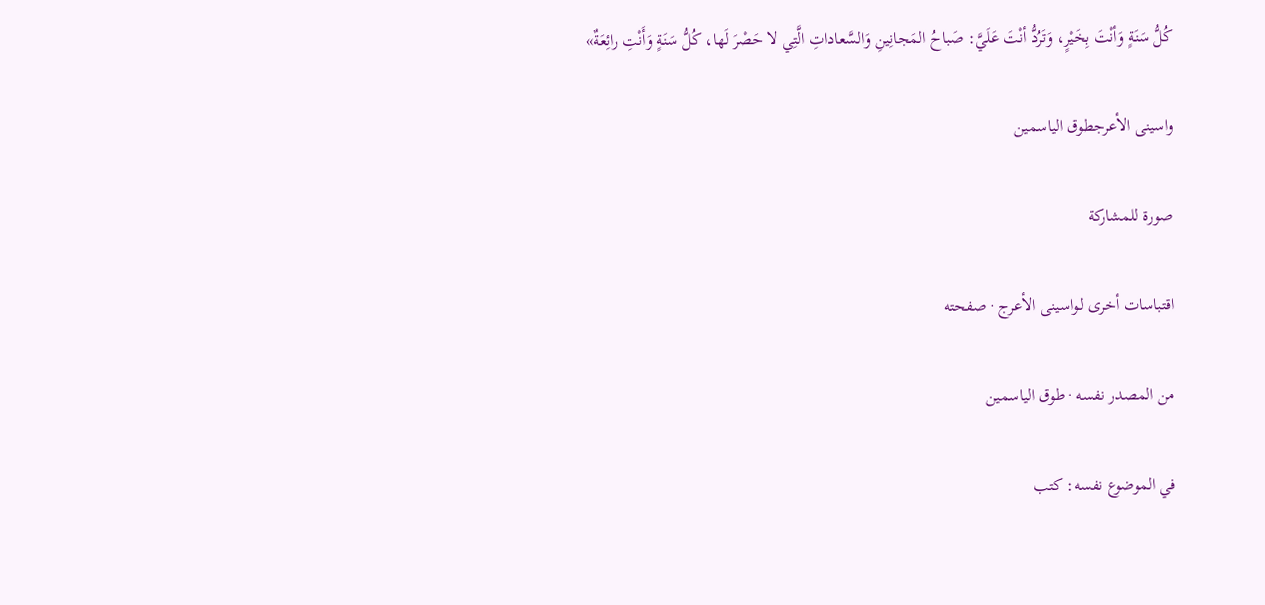كُلُّ سَنَةٍ وَأنْتَ بِخَيْرٍ، وَتَرُدُّ أنْتَ عَلَيَّ: صَباحُ المَجانِينِ وَالسَّعاداتِ الَّتِي لا حَصْرَ لَها، كُلُّ سَنَةٍ وَأَنْتِ رائِعَةٌ»

واسينى الأعرجطوق الياسمين

صورة للمشاركة

اقتباسات أخرى لـواسينى الأعرج · صفحته

من المصدر نفسه · طوق الياسمين

في الموضوع نفسه: كتب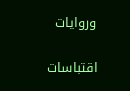وروايات

اقتباسات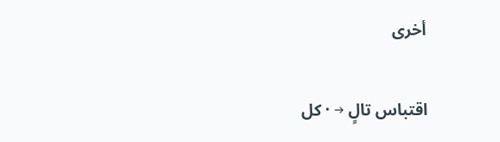أخرى

اقتباس تالٍ → · كل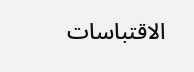الاقتباسات